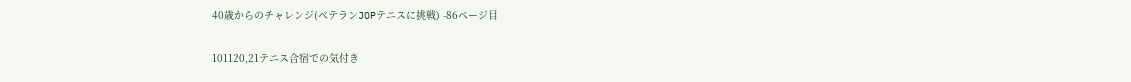40歳からのチャレンジ(ベテランJOPテニスに挑戦) -86ページ目

101120,21テニス合宿での気付き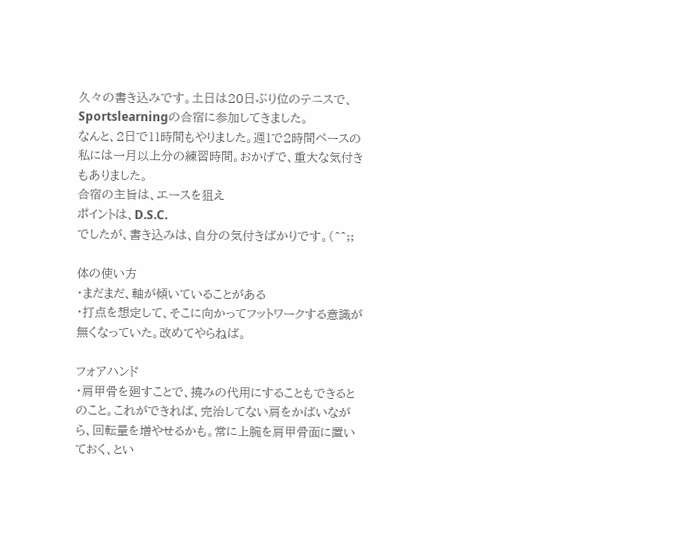久々の書き込みです。土日は20日ぶり位のテニスで、Sportslearningの合宿に参加してきました。
なんと、2日で11時間もやりました。週1で2時間ペースの私には一月以上分の練習時間。おかげで、重大な気付きもありました。
合宿の主旨は、エースを狙え
ポイントは、D.S.C.
でしたが、書き込みは、自分の気付きばかりです。(^^;;

体の使い方
・まだまだ、軸が傾いていることがある
・打点を想定して、そこに向かってフットワークする意識が無くなっていた。改めてやらねば。

フォアハンド
・肩甲骨を廻すことで、撓みの代用にすることもできるとのこと。これができれば、完治してない肩をかばいながら、回転量を増やせるかも。常に上腕を肩甲骨面に置いておく、とい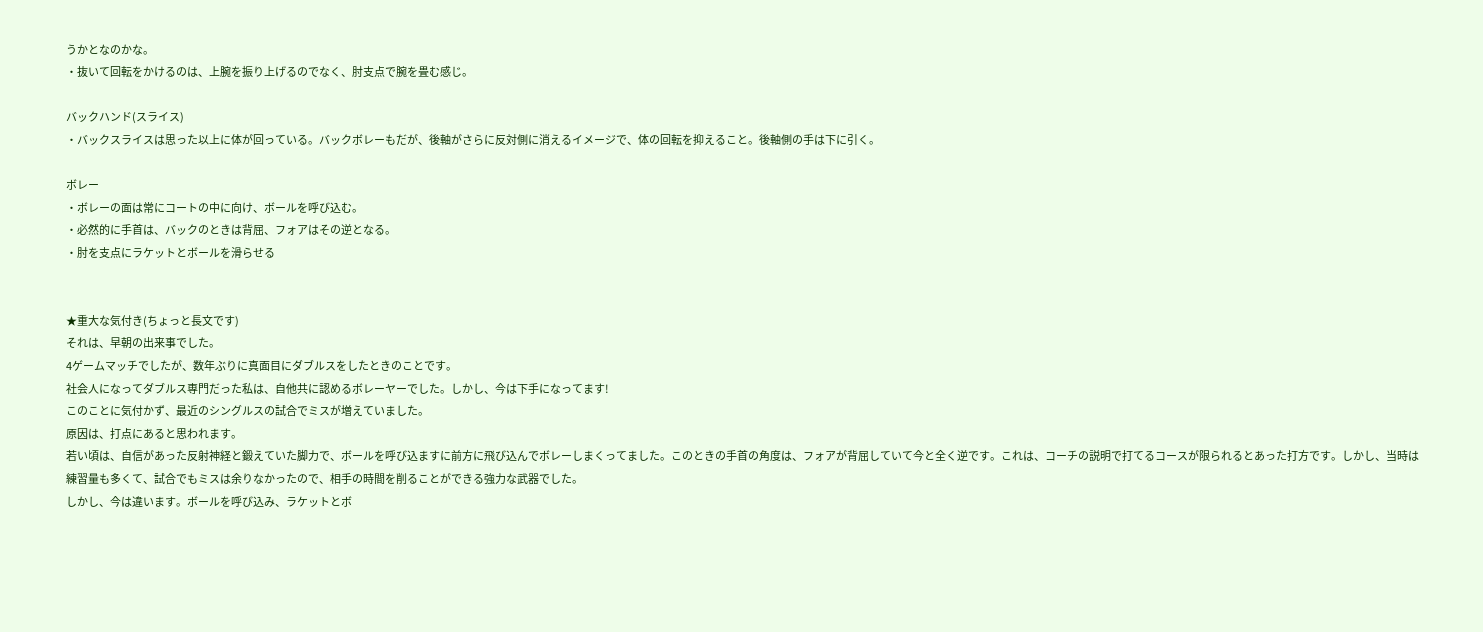うかとなのかな。
・抜いて回転をかけるのは、上腕を振り上げるのでなく、肘支点で腕を畳む感じ。

バックハンド(スライス)
・バックスライスは思った以上に体が回っている。バックボレーもだが、後軸がさらに反対側に消えるイメージで、体の回転を抑えること。後軸側の手は下に引く。

ボレー
・ボレーの面は常にコートの中に向け、ボールを呼び込む。
・必然的に手首は、バックのときは背屈、フォアはその逆となる。
・肘を支点にラケットとボールを滑らせる


★重大な気付き(ちょっと長文です)
それは、早朝の出来事でした。
4ゲームマッチでしたが、数年ぶりに真面目にダブルスをしたときのことです。
社会人になってダブルス専門だった私は、自他共に認めるボレーヤーでした。しかし、今は下手になってます!
このことに気付かず、最近のシングルスの試合でミスが増えていました。
原因は、打点にあると思われます。
若い頃は、自信があった反射神経と鍛えていた脚力で、ボールを呼び込ますに前方に飛び込んでボレーしまくってました。このときの手首の角度は、フォアが背屈していて今と全く逆です。これは、コーチの説明で打てるコースが限られるとあった打方です。しかし、当時は練習量も多くて、試合でもミスは余りなかったので、相手の時間を削ることができる強力な武器でした。
しかし、今は違います。ボールを呼び込み、ラケットとボ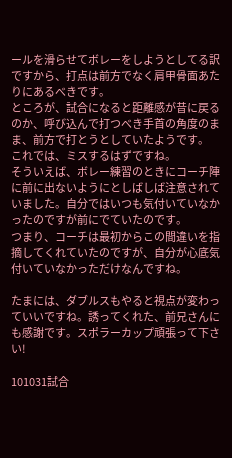ールを滑らせてボレーをしようとしてる訳ですから、打点は前方でなく肩甲骨面あたりにあるべきです。
ところが、試合になると距離感が昔に戻るのか、呼び込んで打つべき手首の角度のまま、前方で打とうとしていたようです。
これでは、ミスするはずですね。
そういえば、ボレー練習のときにコーチ陣に前に出ないようにとしばしば注意されていました。自分ではいつも気付いていなかったのですが前にでていたのです。
つまり、コーチは最初からこの間違いを指摘してくれていたのですが、自分が心底気付いていなかっただけなんですね。

たまには、ダブルスもやると視点が変わっていいですね。誘ってくれた、前兄さんにも感謝です。スポラーカップ頑張って下さい!

101031試合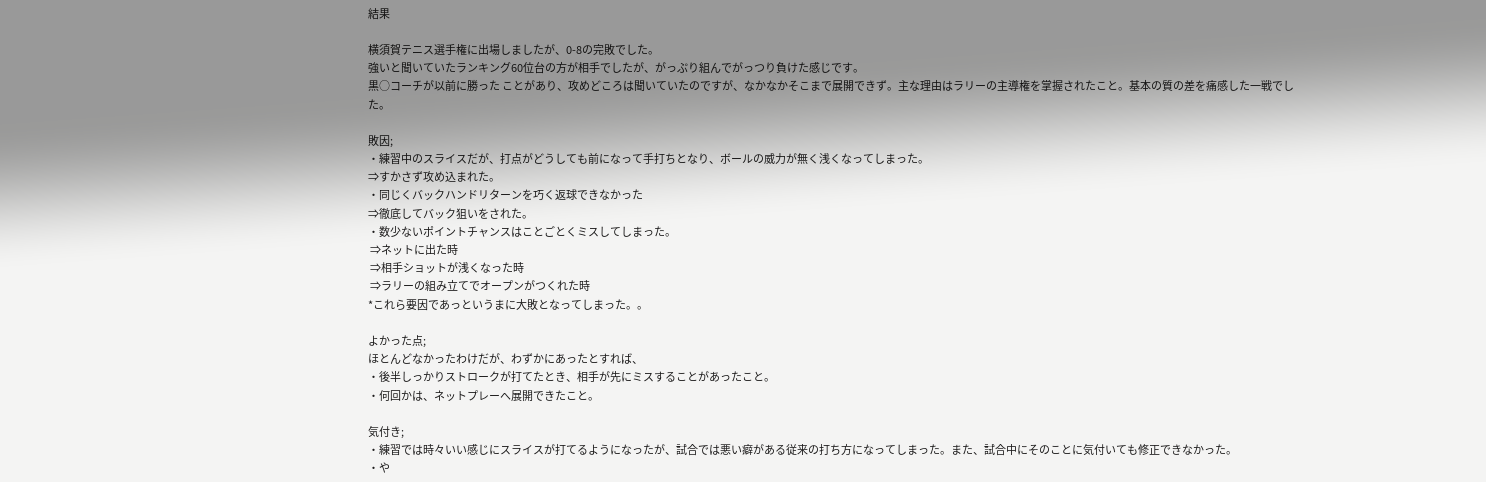結果

横須賀テニス選手権に出場しましたが、0-8の完敗でした。
強いと聞いていたランキング60位台の方が相手でしたが、がっぷり組んでがっつり負けた感じです。
黒○コーチが以前に勝った ことがあり、攻めどころは聞いていたのですが、なかなかそこまで展開できず。主な理由はラリーの主導権を掌握されたこと。基本の質の差を痛感した一戦でした。

敗因;
・練習中のスライスだが、打点がどうしても前になって手打ちとなり、ボールの威力が無く浅くなってしまった。
⇒すかさず攻め込まれた。
・同じくバックハンドリターンを巧く返球できなかった
⇒徹底してバック狙いをされた。
・数少ないポイントチャンスはことごとくミスしてしまった。
 ⇒ネットに出た時
 ⇒相手ショットが浅くなった時
 ⇒ラリーの組み立てでオープンがつくれた時
*これら要因であっというまに大敗となってしまった。。

よかった点;
ほとんどなかったわけだが、わずかにあったとすれば、
・後半しっかりストロークが打てたとき、相手が先にミスすることがあったこと。
・何回かは、ネットプレーへ展開できたこと。

気付き;
・練習では時々いい感じにスライスが打てるようになったが、試合では悪い癖がある従来の打ち方になってしまった。また、試合中にそのことに気付いても修正できなかった。
・や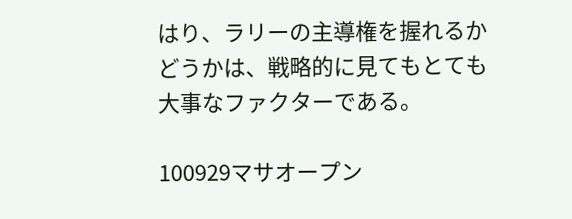はり、ラリーの主導権を握れるかどうかは、戦略的に見てもとても大事なファクターである。

100929マサオープン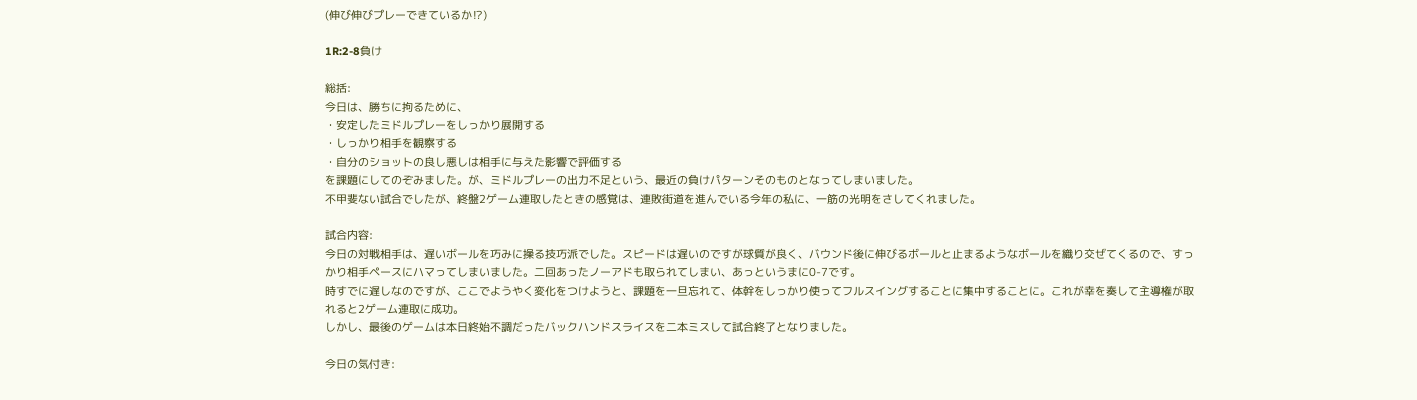(伸び伸びプレーできているか⁉)

1R:2-8負け

総括:
今日は、勝ちに拘るために、
・安定したミドルプレーをしっかり展開する
・しっかり相手を観察する
・自分のショットの良し悪しは相手に与えた影響で評価する
を課題にしてのぞみました。が、ミドルプレーの出力不足という、最近の負けパターンそのものとなってしまいました。
不甲斐ない試合でしたが、終盤2ゲーム連取したときの感覚は、連敗街道を進んでいる今年の私に、一筋の光明をさしてくれました。

試合内容:
今日の対戦相手は、遅いボールを巧みに操る技巧派でした。スピードは遅いのですが球質が良く、バウンド後に伸びるボールと止まるようなボールを織り交ぜてくるので、すっかり相手ペースにハマってしまいました。二回あったノーアドも取られてしまい、あっというまに0-7です。
時すでに遅しなのですが、ここでようやく変化をつけようと、課題を一旦忘れて、体幹をしっかり使ってフルスイングすることに集中することに。これが幸を奏して主導権が取れると2ゲーム連取に成功。
しかし、最後のゲームは本日終始不調だったバックハンドスライスを二本ミスして試合終了となりました。

今日の気付き: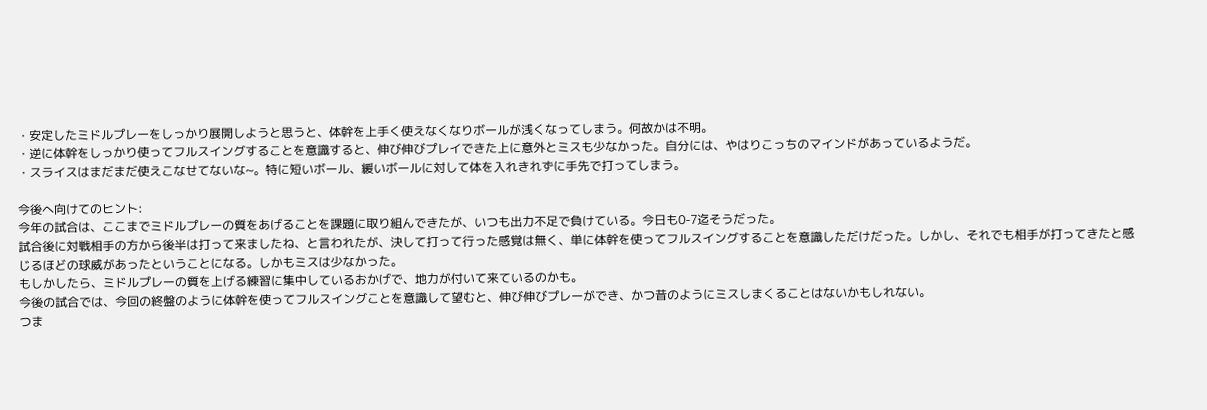・安定したミドルプレーをしっかり展開しようと思うと、体幹を上手く使えなくなりボールが浅くなってしまう。何故かは不明。
・逆に体幹をしっかり使ってフルスイングすることを意識すると、伸び伸びプレイできた上に意外とミスも少なかった。自分には、やはりこっちのマインドがあっているようだ。
・スライスはまだまだ使えこなせてないな~。特に短いボール、緩いボールに対して体を入れきれずに手先で打ってしまう。

今後へ向けてのヒント:
今年の試合は、ここまでミドルプレーの質をあげることを課題に取り組んできたが、いつも出力不足で負けている。今日も0-7迄そうだった。
試合後に対戦相手の方から後半は打って来ましたね、と言われたが、決して打って行った感覚は無く、単に体幹を使ってフルスイングすることを意識しただけだった。しかし、それでも相手が打ってきたと感じるほどの球威があったということになる。しかもミスは少なかった。
もしかしたら、ミドルプレーの質を上げる練習に集中しているおかげで、地力が付いて来ているのかも。
今後の試合では、今回の終盤のように体幹を使ってフルスイングことを意識して望むと、伸び伸びプレーができ、かつ昔のようにミスしまくることはないかもしれない。
つま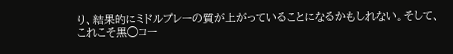り、結果的にミドルプレーの質が上がっていることになるかもしれない。そして、
これこそ黒◯コー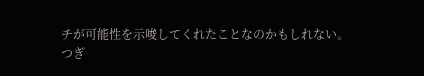チが可能性を示唆してくれたことなのかもしれない。
つぎ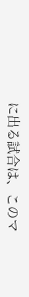に出る試合は、このマ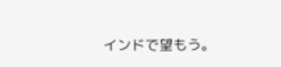インドで望もう。